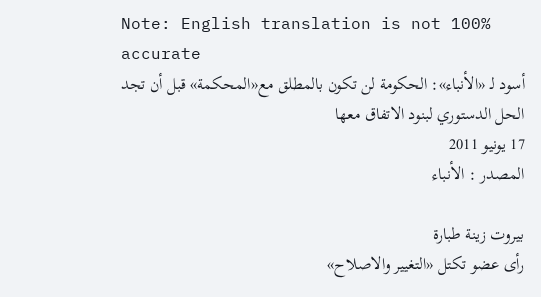Note: English translation is not 100% accurate
أسود لـ «الأنباء»: الحكومة لن تكون بالمطلق مع«المحكمة» قبل أن تجد الحل الدستوري لبنود الاتفاق معها
17 يونيو 2011
المصدر : الأنباء

بيروت زينة طبارة
رأى عضو تكتل «التغيير والاصلاح»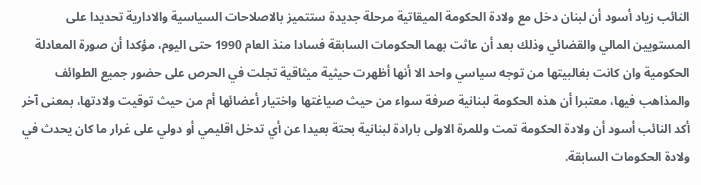النائب زياد أسود أن لبنان دخل مع ولادة الحكومة الميقاتية مرحلة جديدة ستتميز بالاصلاحات السياسية والادارية تحديدا على المستويين المالي والقضائي وذلك بعد أن عاثت بهما الحكومات السابقة فسادا منذ العام 1990 حتى اليوم، مؤكدا أن صورة المعادلة الحكومية وان كانت بغالبيتها من توجه سياسي واحد الا أنها أظهرت حيثية ميثاقية تجلت في الحرص على حضور جميع الطوائف والمذاهب فيها، معتبرا أن هذه الحكومة لبنانية صرفة سواء من حيث صياغتها واختيار أعضائها أم من حيث توقيت ولادتها، بمعنى آخر أكد النائب أسود أن ولادة الحكومة تمت وللمرة الاولى بارادة لبنانية بحتة بعيدا عن أي تدخل اقليمي أو دولي على غرار ما كان يحدث في ولادة الحكومات السابقة.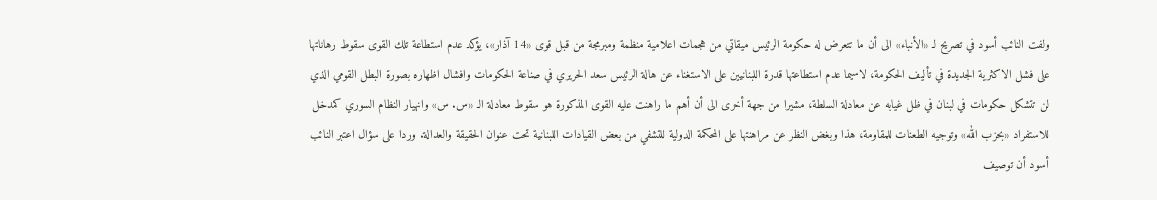ولفت النائب أسود في تصريح لـ «الأنباء» الى أن ما تتعرض له حكومة الرئيس ميقاتي من هجمات اعلامية منظمة ومبرمجة من قبل قوى «14 آذار»، يؤكد عدم استطاعة تلك القوى سقوط رهاناتها على فشل الاكثرية الجديدة في تأليف الحكومة، لاسيما عدم استطاعتها قدرة اللبنانيين على الاستغناء عن هالة الرئيس سعد الحريري في صناعة الحكومات وافشال اظهاره بصورة البطل القومي الذي لن تتشكل حكومات في لبنان في ظل غيابه عن معادلة السلطة، مشيرا من جهة أخرى الى أن أهم ما راهنت عليه القوى المذكورة هو سقوط معادلة الـ «س. س» وانهيار النظام السوري كمدخل للاستفراد «بحزب الله» وتوجيه الطعنات للمقاومة، هذا وبغض النظر عن مراهنتها على المحكمة الدولية للتشفي من بعض القيادات اللبنانية تحت عنوان الحقيقة والعدالة. وردا على سؤال اعتبر النائب أسود أن توصيف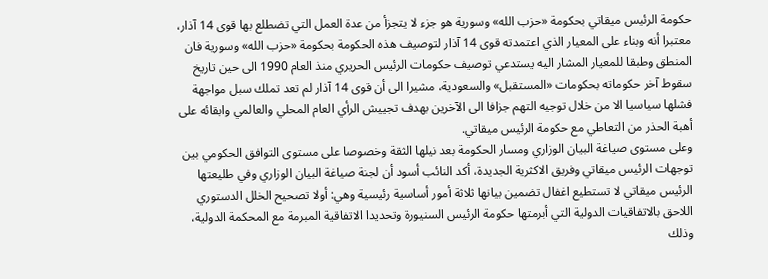حكومة الرئيس ميقاتي بحكومة «حزب الله» وسورية هو جزء لا يتجزأ من عدة العمل التي تضطلع بها قوى 14 آذار، معتبرا أنه وبناء على المعيار الذي اعتمدته قوى 14 آذار لتوصيف هذه الحكومة بحكومة «حزب الله» وسورية فان المنطق وطبقا للمعيار المشار اليه يستدعي توصيف حكومات الرئيس الحريري منذ العام 1990 الى حين تاريخ سقوط آخر حكوماته بحكومات «المستقبل» والسعودية، مشيرا الى أن قوى 14 آذار لم تعد تملك سبل مواجهة فشلها سياسيا الا من خلال توجيه التهم جزافا الى الآخرين بهدف تجييش الرأي العام المحلي والعالمي وابقائه على أهبة الحذر من التعاطي مع حكومة الرئيس ميقاتي.
وعلى مستوى صياغة البيان الوزاري ومسار الحكومة بعد نيلها الثقة وخصوصا على مستوى التوافق الحكومي بين توجهات الرئيس ميقاتي وفريق الاكثرية الجديدة، أكد النائب أسود أن لجنة صياغة البيان الوزاري وفي طليعتها الرئيس ميقاتي لا تستطيع اغفال تضمين بيانها ثلاثة أمور أساسية رئيسية وهي: أولا تصحيح الخلل الدستوري اللاحق بالاتفاقيات الدولية التي أبرمتها حكومة الرئيس السنيورة وتحديدا الاتفاقية المبرمة مع المحكمة الدولية، وذلك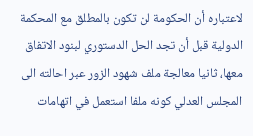لاعتباره أن الحكومة لن تكون بالمطلق مع المحكمة الدولية قبل أن تجد الحل الدستوري لبنود الاتفاق معها، ثانيا معالجة ملف شهود الزور عبر احالته الى المجلس العدلي كونه ملفا استعمل في اتهامات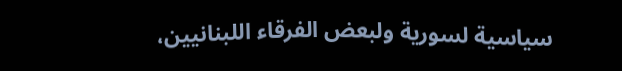سياسية لسورية ولبعض الفرقاء اللبنانيين،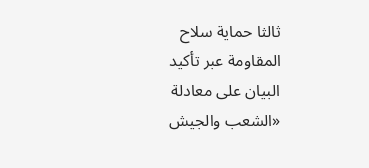ثالثا حماية سلاح المقاومة عبر تأكيد البيان على معادلة «الشعب والجيش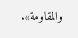والمقاومة».